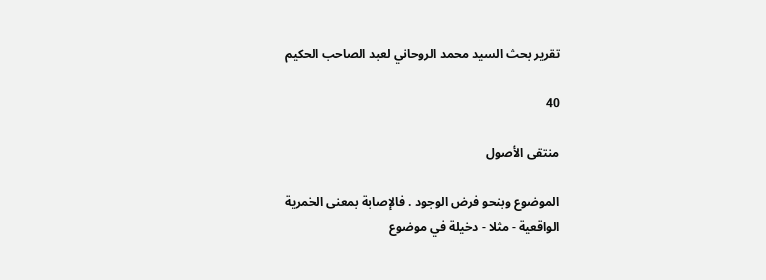تقرير بحث السيد محمد الروحاني لعبد الصاحب الحكيم

40

منتقى الأصول

الموضوع وبنحو فرض الوجود . فالإصابة بمعنى الخمرية الواقعية - مثلا - دخيلة في موضوع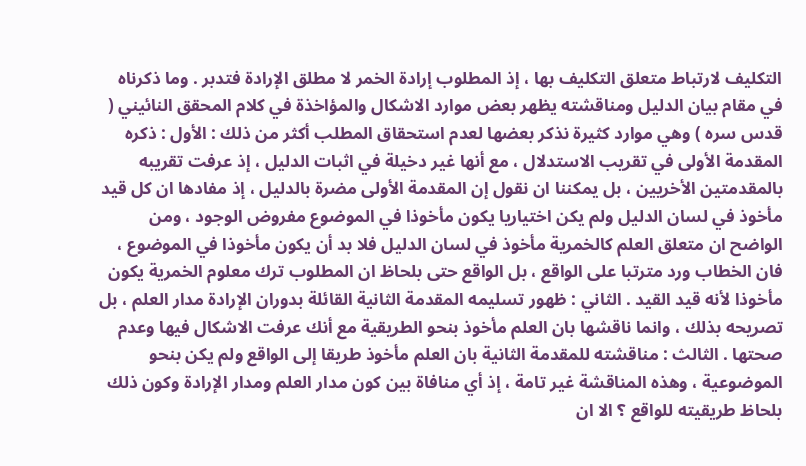التكليف لارتباط متعلق التكليف بها ، إذ المطلوب إرادة الخمر لا مطلق الإرادة فتدبر . وما ذكرناه في مقام بيان الدليل ومناقشته يظهر بعض موارد الاشكال والمؤاخذة في كلام المحقق النائيني ( قدس سره ) وهي موارد كثيرة نذكر بعضها لعدم استحقاق المطلب أكثر من ذلك : الأول : ذكره المقدمة الأولى في تقريب الاستدلال ، مع أنها غير دخيلة في اثبات الدليل ، إذ عرفت تقريبه بالمقدمتين الأخريين ، بل يمكننا ان نقول إن المقدمة الأولى مضرة بالدليل ، إذ مفادها ان كل قيد مأخوذ في لسان الدليل ولم يكن اختياريا يكون مأخوذا في الموضوع مفروض الوجود ، ومن الواضح ان متعلق العلم كالخمرية مأخوذ في لسان الدليل فلا بد أن يكون مأخوذا في الموضوع ، فان الخطاب ورد مترتبا على الواقع ، بل الواقع حتى بلحاظ ان المطلوب ترك معلوم الخمرية يكون مأخوذا لأنه قيد القيد . الثاني : ظهور تسليمه المقدمة الثانية القائلة بدوران الإرادة مدار العلم ، بل تصريحه بذلك ، وانما ناقشها بان العلم مأخوذ بنحو الطريقية مع أنك عرفت الاشكال فيها وعدم صحتها . الثالث : مناقشته للمقدمة الثانية بان العلم مأخوذ طريقا إلى الواقع ولم يكن بنحو الموضوعية ، وهذه المناقشة غير تامة ، إذ أي منافاة بين كون مدار العلم ومدار الإرادة وكون ذلك بلحاظ طريقيته للواقع ؟ الا ان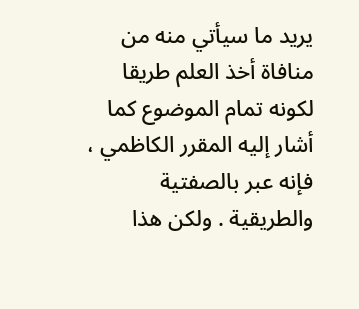يريد ما سيأتي منه من منافاة أخذ العلم طريقا لكونه تمام الموضوع كما أشار إليه المقرر الكاظمي ، فإنه عبر بالصفتية والطريقية . ولكن هذا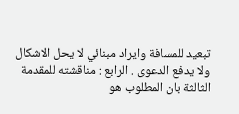تبعيد للمسافة وايراد مبنائي لا يحل الاشكال ولا يدفع الدعوى . الرابع : مناقشته للمقدمة الثالثة بان المطلوب هو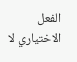الفعل الاختياري لا